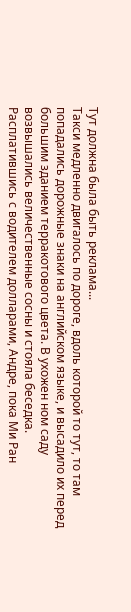Тут должна была быть реклама...
Такси медленно двигалось по дороге, вдоль которой то тут, то там попадались дорожные знаки на английском языке, и высадило их перед большим зданием терракотового цвета. В ухожен ном саду возвышались величественные сосны и стояла беседка.
Расплатившись с водителем долларами, Андре, пока Ми Ран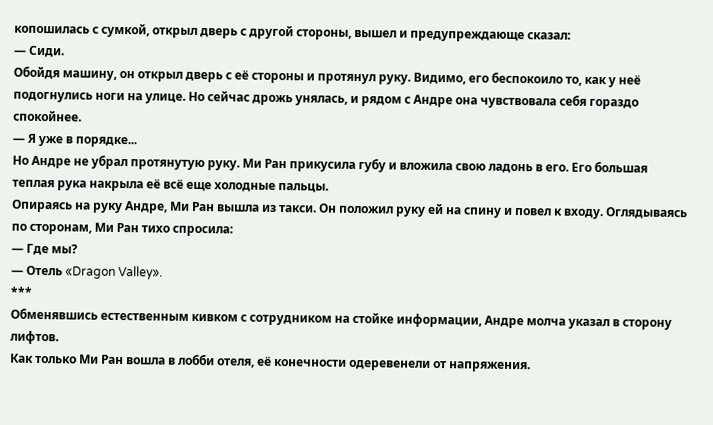копошилась с сумкой, открыл дверь с другой стороны, вышел и предупреждающе сказал:
— Сиди.
Обойдя машину, он открыл дверь с её стороны и протянул руку. Видимо, его беспокоило то, как у неё подогнулись ноги на улице. Но сейчас дрожь унялась, и рядом с Андре она чувствовала себя гораздо спокойнее.
— Я уже в порядке...
Но Андре не убрал протянутую руку. Ми Ран прикусила губу и вложила свою ладонь в его. Его большая теплая рука накрыла её всё еще холодные пальцы.
Опираясь на руку Андре, Ми Ран вышла из такси. Он положил руку ей на спину и повел к входу. Оглядываясь по сторонам, Ми Ран тихо спросила:
— Где мы?
— Отель «Dragon Valley».
***
Обменявшись естественным кивком с сотрудником на стойке информации, Андре молча указал в сторону лифтов.
Как только Ми Ран вошла в лобби отеля, её конечности одеревенели от напряжения.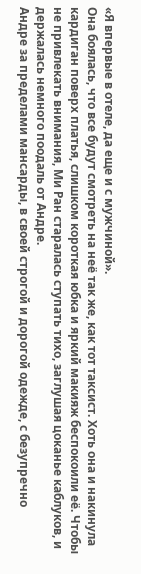«Я впервые в отеле, да еще и с мужчиной».
Она боялась, что все будут смотреть на неё так же, как тот таксист. Хоть она и накинула кардиган поверх платья, слишком короткая юбка и яркий макияж беспокоили её. Чтобы не привлекать внимания, Ми Ран старалась ступать тихо, заглушая цоканье каблуков, и держалась немного поодаль от Андре.
Андре за пределами мансарды, в своей строгой и дорогой одежде, с безупречно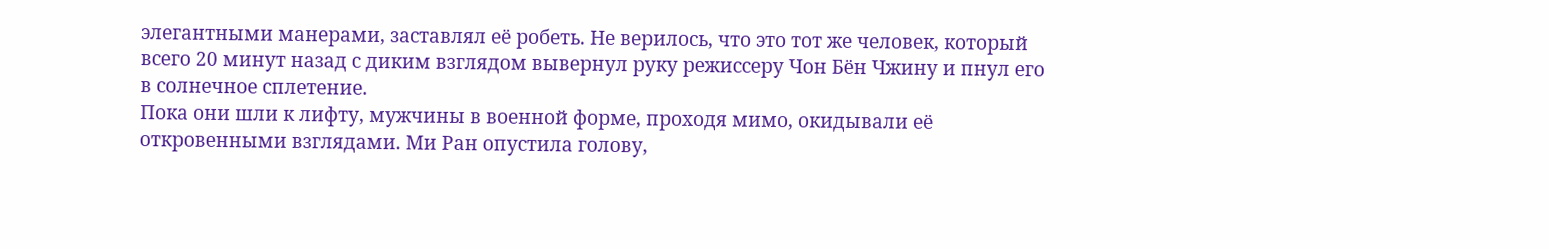элегантными манерами, заставлял её робеть. Не верилось, что это тот же человек, который всего 20 минут назад с диким взглядом вывернул руку режиссеру Чон Бён Чжину и пнул его в солнечное сплетение.
Пока они шли к лифту, мужчины в военной форме, проходя мимо, окидывали её откровенными взглядами. Ми Ран опустила голову,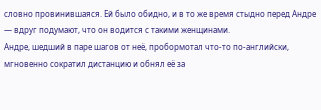словно провинившаяся. Ей было обидно, и в то же время стыдно перед Андре — вдруг подумают, что он водится с такими женщинами.
Андре, шедший в паре шагов от неё, пробормотал что-то по-английски, мгновенно сократил дистанцию и обнял её за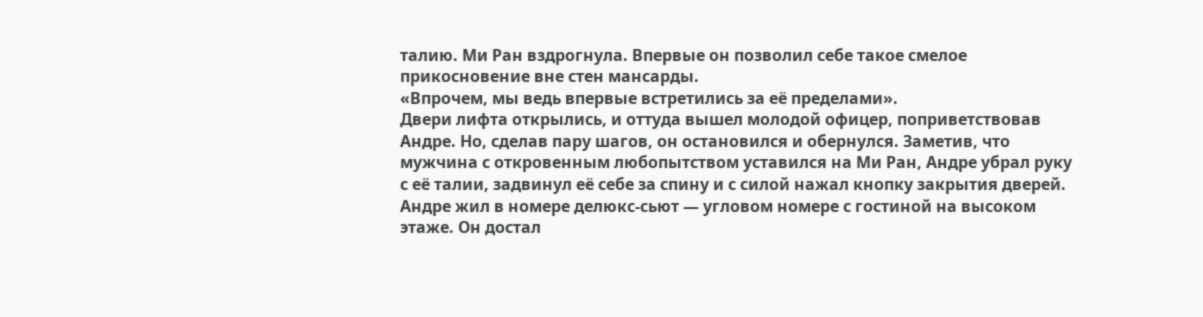талию. Ми Ран вздрогнула. Впервые он позволил себе такое смелое прикосновение вне стен мансарды.
«Впрочем, мы ведь впервые встретились за её пределами».
Двери лифта открылись, и оттуда вышел молодой офицер, поприветствовав Андре. Но, сделав пару шагов, он остановился и обернулся. Заметив, что мужчина с откровенным любопытством уставился на Ми Ран, Андре убрал руку с её талии, задвинул её себе за спину и с силой нажал кнопку закрытия дверей.
Андре жил в номере делюкс-сьют — угловом номере с гостиной на высоком этаже. Он достал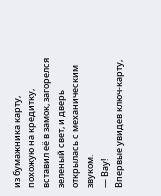из бумажника карту, похожую на кредитку, вставил её в замок, загорелся зеленый свет, и дверь открылась с механическим звуком.
— Вау!
Впервые увидев ключ-карту,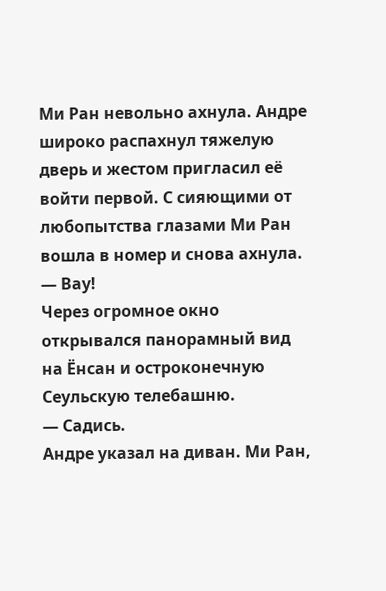Ми Ран невольно ахнула. Андре широко распахнул тяжелую дверь и жестом пригласил её войти первой. С сияющими от любопытства глазами Ми Ран вошла в номер и снова ахнула.
— Вау!
Через огромное окно открывался панорамный вид на Ёнсан и остроконечную Сеульскую телебашню.
— Садись.
Андре указал на диван. Ми Ран,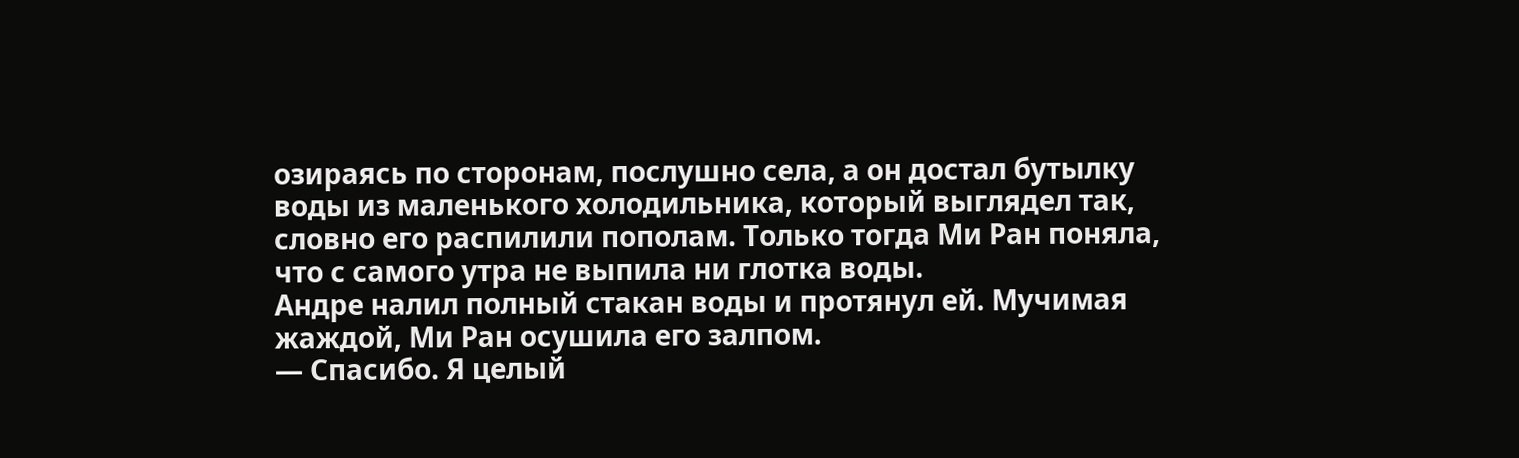озираясь по сторонам, послушно села, а он достал бутылку воды из маленького холодильника, который выглядел так, словно его распилили пополам. Только тогда Ми Ран поняла, что с самого утра не выпила ни глотка воды.
Андре налил полный стакан воды и протянул ей. Мучимая жаждой, Ми Ран осушила его залпом.
— Спасибо. Я целый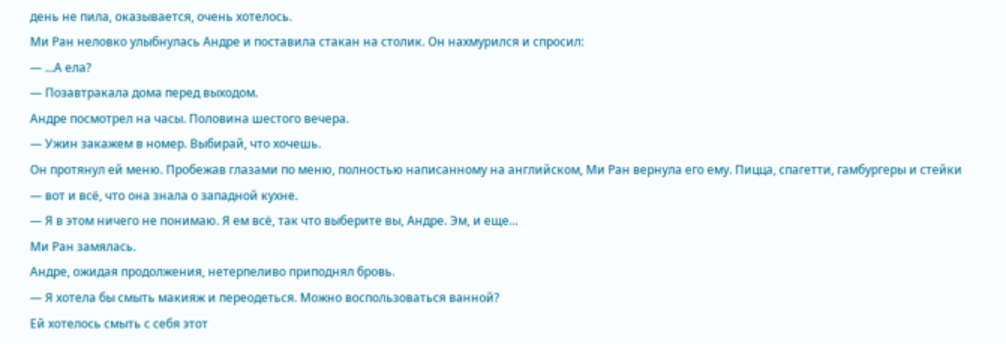день не пила, оказывается, очень хотелось.
Ми Ран неловко улыбнулась Андре и поставила стакан на столик. Он нахмурился и спросил:
— ...А ела?
— Позавтракала дома перед выходом.
Андре посмотрел на часы. Половина шестого вечера.
— Ужин закажем в номер. Выбирай, что хочешь.
Он протянул ей меню. Пробежав глазами по меню, полностью написанному на английском, Ми Ран вернула его ему. Пицца, спагетти, гамбургеры и стейки — вот и всё, что она знала о западной кухне.
— Я в этом ничего не понимаю. Я ем всё, так что выберите вы, Андре. Эм, и еще...
Ми Ран замялась.
Андре, ожидая продолжения, нетерпеливо приподнял бровь.
— Я хотела бы смыть макияж и переодеться. Можно воспользоваться ванной?
Ей хотелось смыть с себя этот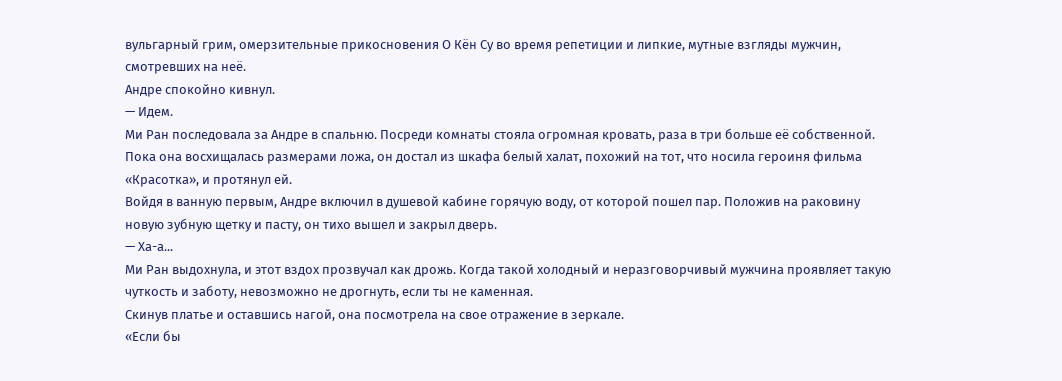вульгарный грим, омерзительные прикосновения О Кён Су во время репетиции и липкие, мутные взгляды мужчин, смотревших на неё.
Андре спокойно кивнул.
— Идем.
Ми Ран последовала за Андре в спальню. Посреди комнаты стояла огромная кровать, раза в три больше её собственной. Пока она восхищалась размерами ложа, он достал из шкафа белый халат, похожий на тот, что носила героиня фильма «Красотка», и протянул ей.
Войдя в ванную первым, Андре включил в душевой кабине горячую воду, от которой пошел пар. Положив на раковину новую зубную щетку и пасту, он тихо вышел и закрыл дверь.
— Ха-а...
Ми Ран выдохнула, и этот вздох прозвучал как дрожь. Когда такой холодный и неразговорчивый мужчина проявляет такую чуткость и заботу, невозможно не дрогнуть, если ты не каменная.
Скинув платье и оставшись нагой, она посмотрела на свое отражение в зеркале.
«Если бы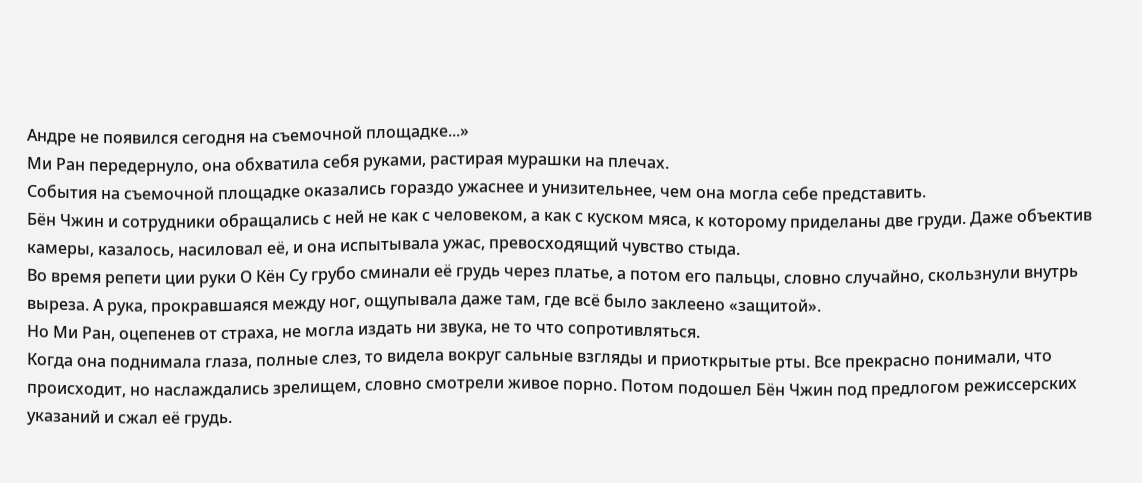Андре не появился сегодня на съемочной площадке...»
Ми Ран передернуло, она обхватила себя руками, растирая мурашки на плечах.
События на съемочной площадке оказались гораздо ужаснее и унизительнее, чем она могла себе представить.
Бён Чжин и сотрудники обращались с ней не как с человеком, а как с куском мяса, к которому приделаны две груди. Даже объектив камеры, казалось, насиловал её, и она испытывала ужас, превосходящий чувство стыда.
Во время репети ции руки О Кён Су грубо сминали её грудь через платье, а потом его пальцы, словно случайно, скользнули внутрь выреза. А рука, прокравшаяся между ног, ощупывала даже там, где всё было заклеено «защитой».
Но Ми Ран, оцепенев от страха, не могла издать ни звука, не то что сопротивляться.
Когда она поднимала глаза, полные слез, то видела вокруг сальные взгляды и приоткрытые рты. Все прекрасно понимали, что происходит, но наслаждались зрелищем, словно смотрели живое порно. Потом подошел Бён Чжин под предлогом режиссерских указаний и сжал её грудь.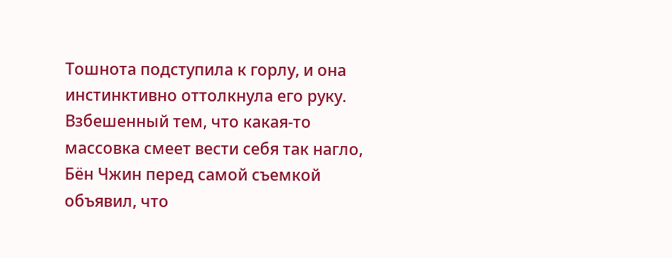Тошнота подступила к горлу, и она инстинктивно оттолкнула его руку.
Взбешенный тем, что какая-то массовка смеет вести себя так нагло, Бён Чжин перед самой съемкой объявил, что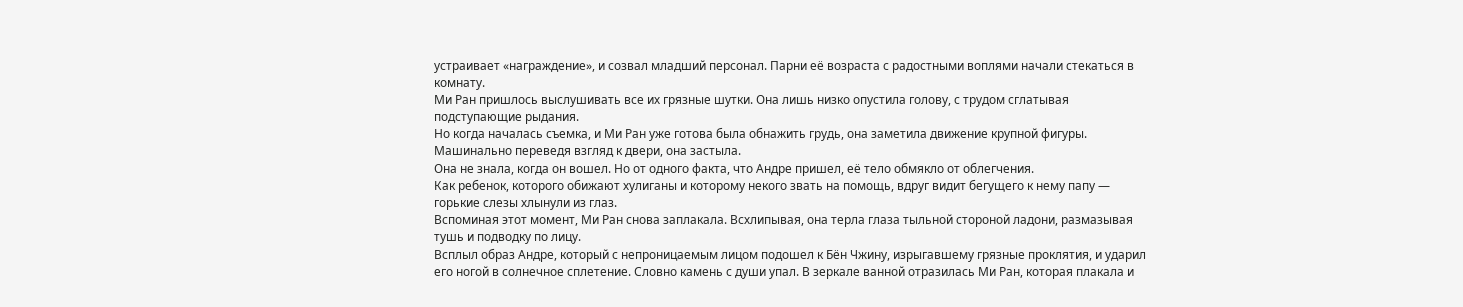устраивает «награждение», и созвал младший персонал. Парни её возраста с радостными воплями начали стекаться в комнату.
Ми Ран пришлось выслушивать все их грязные шутки. Она лишь низко опустила голову, с трудом сглатывая подступающие рыдания.
Но когда началась съемка, и Ми Ран уже готова была обнажить грудь, она заметила движение крупной фигуры. Машинально переведя взгляд к двери, она застыла.
Она не знала, когда он вошел. Но от одного факта, что Андре пришел, её тело обмякло от облегчения.
Как ребенок, которого обижают хулиганы и которому некого звать на помощь, вдруг видит бегущего к нему папу — горькие слезы хлынули из глаз.
Вспоминая этот момент, Ми Ран снова заплакала. Всхлипывая, она терла глаза тыльной стороной ладони, размазывая тушь и подводку по лицу.
Всплыл образ Андре, который с непроницаемым лицом подошел к Бён Чжину, изрыгавшему грязные проклятия, и ударил его ногой в солнечное сплетение. Словно камень с души упал. В зеркале ванной отразилась Ми Ран, которая плакала и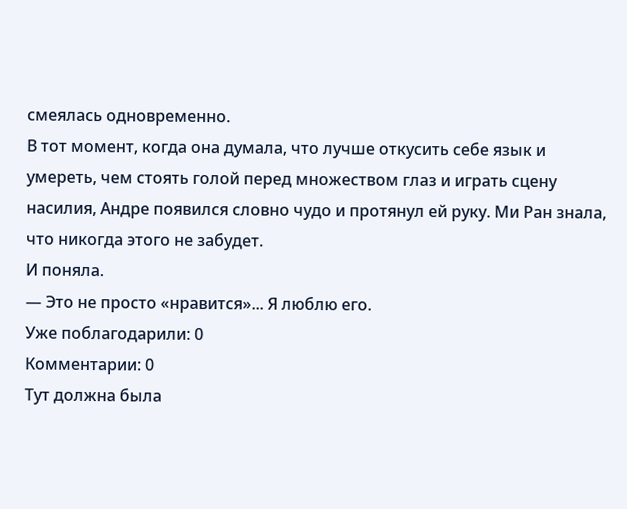смеялась одновременно.
В тот момент, когда она думала, что лучше откусить себе язык и умереть, чем стоять голой перед множеством глаз и играть сцену насилия, Андре появился словно чудо и протянул ей руку. Ми Ран знала, что никогда этого не забудет.
И поняла.
— Это не просто «нравится»... Я люблю его.
Уже поблагодарили: 0
Комментарии: 0
Тут должна была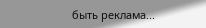быть реклама...